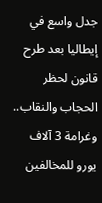جدل واسع في إيطاليا بعد طرح قانون لحظر الحجاب والنقاب.. وغرامة 3 آلاف يورو للمخالفين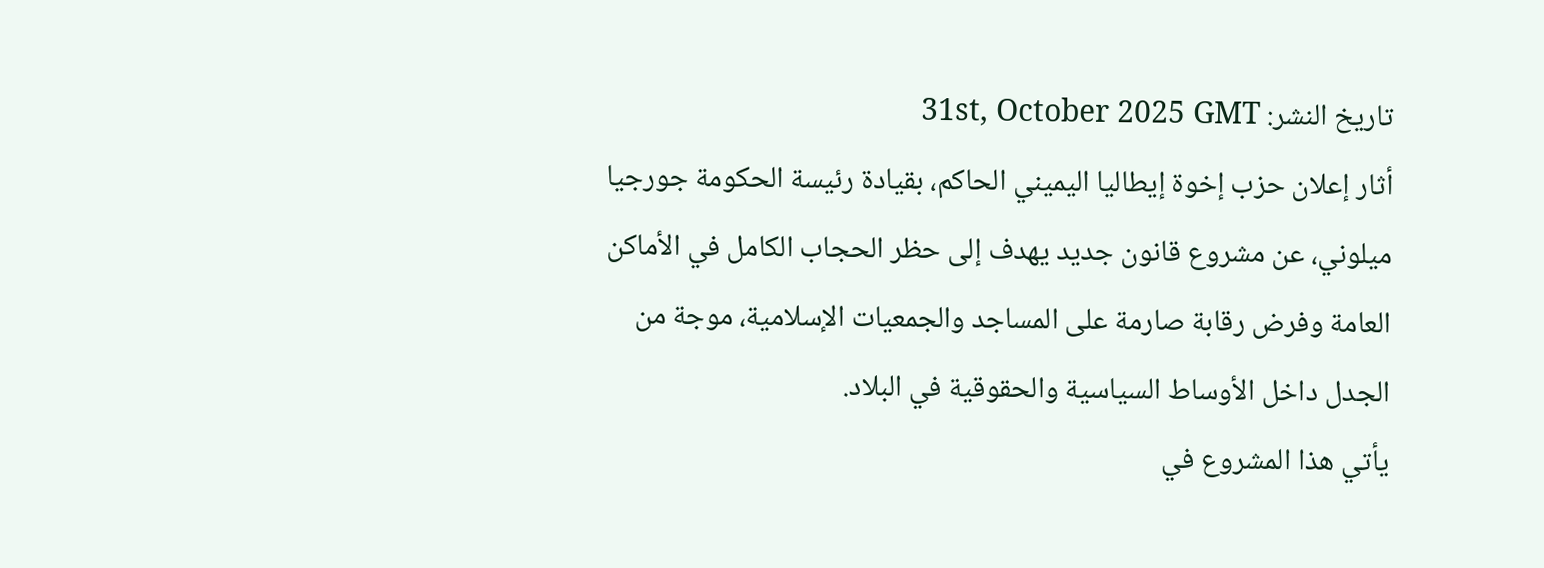تاريخ النشر: 31st, October 2025 GMT
أثار إعلان حزب إخوة إيطاليا اليميني الحاكم، بقيادة رئيسة الحكومة جورجيا ميلوني، عن مشروع قانون جديد يهدف إلى حظر الحجاب الكامل في الأماكن العامة وفرض رقابة صارمة على المساجد والجمعيات الإسلامية، موجة من الجدل داخل الأوساط السياسية والحقوقية في البلاد.
يأتي هذا المشروع في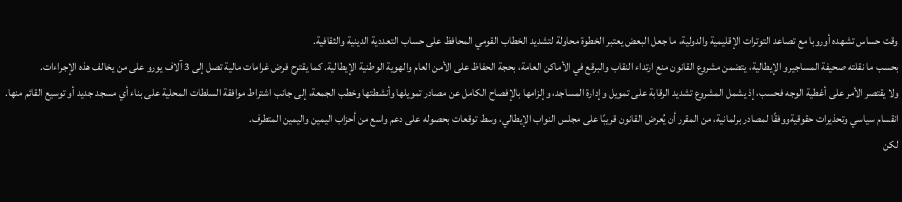وقت حساس تشهده أوروبا مع تصاعد التوترات الإقليمية والدولية، ما جعل البعض يعتبر الخطوة محاولة لتشديد الخطاب القومي المحافظ على حساب التعددية الدينية والثقافية.
بحسب ما نقلته صحيفة المساجيرو الإيطالية، يتضمن مشروع القانون منع ارتداء النقاب والبرقع في الأماكن العامة، بحجة الحفاظ على الأمن العام والهوية الوطنية الإيطالية. كما يقترح فرض غرامات مالية تصل إلى 3 آلاف يورو على من يخالف هذه الإجراءات.
ولا يقتصر الأمر على أغطية الوجه فحسب، إذ يشمل المشروع تشديد الرقابة على تمويل وإدارة المساجد، وإلزامها بالإفصاح الكامل عن مصادر تمويلها وأنشطتها وخطب الجمعة، إلى جانب اشتراط موافقة السلطات المحلية على بناء أي مسجد جديد أو توسيع القائم منها.
انقسام سياسي وتحذيرات حقوقيةووفقًا لمصادر برلمانية، من المقرر أن يُعرض القانون قريبًا على مجلس النواب الإيطالي، وسط توقعات بحصوله على دعم واسع من أحزاب اليمين واليمين المتطرف.
لكن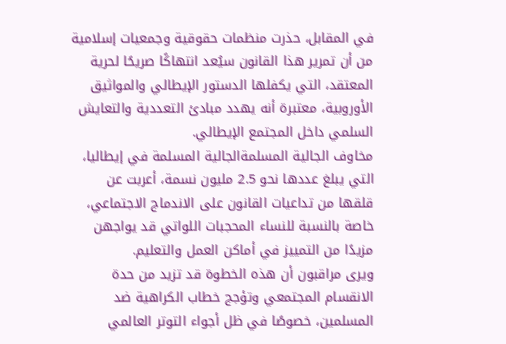في المقابل، حذرت منظمات حقوقية وجمعيات إسلامية من أن تمرير هذا القانون سيُعد انتهاكًا صريحًا لحرية المعتقد، التي يكفلها الدستور الإيطالي والمواثيق الأوروبية، معتبرة أنه يهدد مبادئ التعددية والتعايش السلمي داخل المجتمع الإيطالي.
مخاوف الجالية المسلمةالجالية المسلمة في إيطاليا، التي يبلغ عددها نحو 2.5 مليون نسمة، أعربت عن قلقها من تداعيات القانون على الاندماج الاجتماعي، خاصة بالنسبة للنساء المحجبات اللواتي قد يواجهن مزيدًا من التمييز في أماكن العمل والتعليم.
ويرى مراقبون أن هذه الخطوة قد تزيد من حدة الانقسام المجتمعي وتؤجج خطاب الكراهية ضد المسلمين، خصوصًا في ظل أجواء التوتر العالمي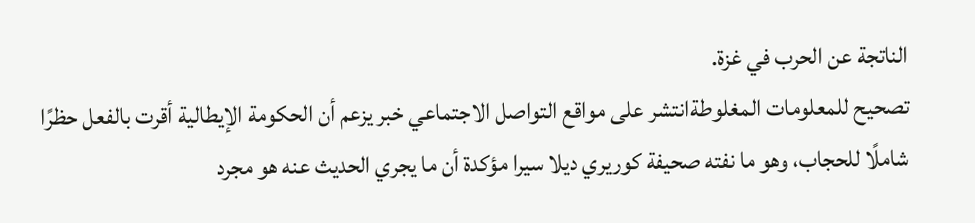الناتجة عن الحرب في غزة.
تصحيح للمعلومات المغلوطةانتشر على مواقع التواصل الاجتماعي خبر يزعم أن الحكومة الإيطالية أقرت بالفعل حظرًا شاملًا للحجاب، وهو ما نفته صحيفة كوريري ديلا سيرا مؤكدة أن ما يجري الحديث عنه هو مجرد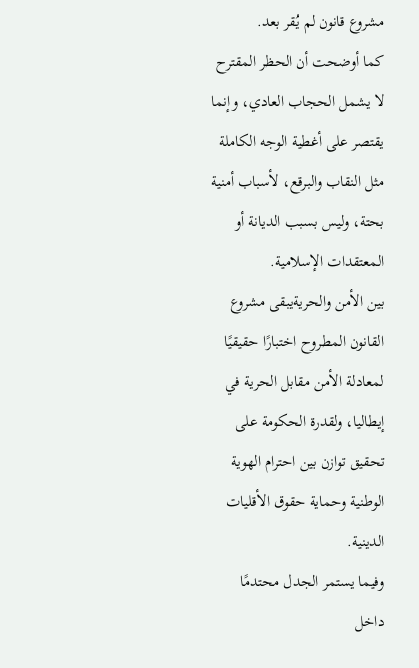مشروع قانون لم يُقر بعد.
كما أوضحت أن الحظر المقترح لا يشمل الحجاب العادي، وإنما يقتصر على أغطية الوجه الكاملة مثل النقاب والبرقع، لأسباب أمنية بحتة، وليس بسبب الديانة أو المعتقدات الإسلامية.
بين الأمن والحريةيبقى مشروع القانون المطروح اختبارًا حقيقيًا لمعادلة الأمن مقابل الحرية في إيطاليا، ولقدرة الحكومة على تحقيق توازن بين احترام الهوية الوطنية وحماية حقوق الأقليات الدينية.
وفيما يستمر الجدل محتدمًا داخل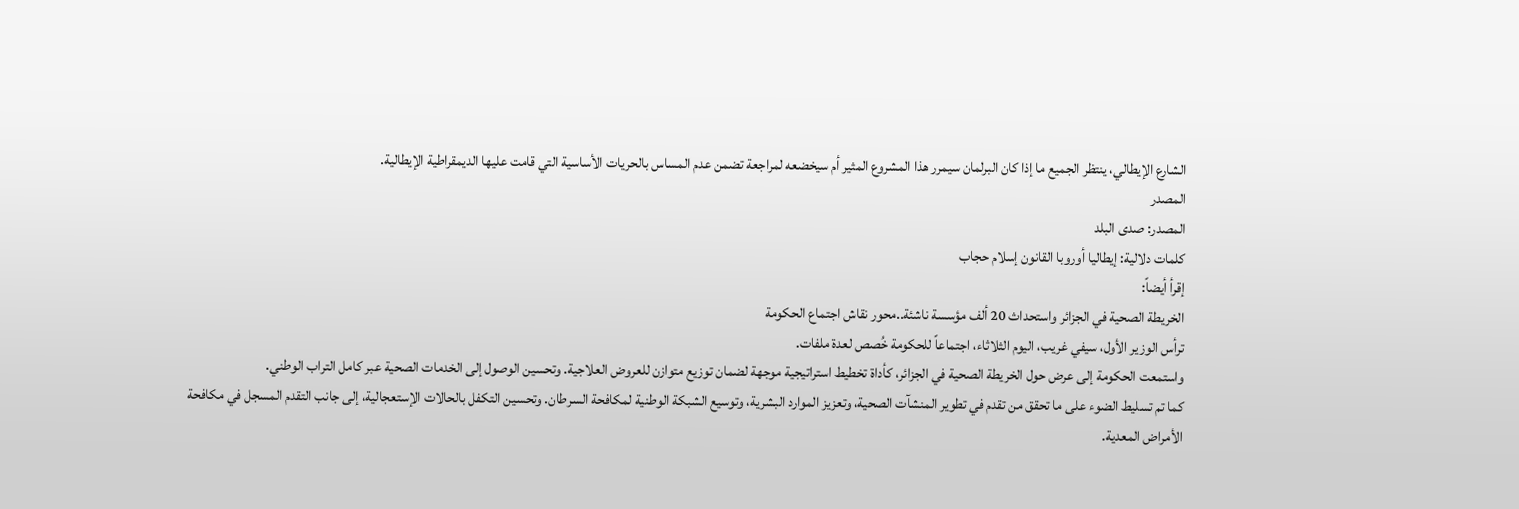الشارع الإيطالي، ينتظر الجميع ما إذا كان البرلمان سيمرر هذا المشروع المثير أم سيخضعه لمراجعة تضمن عدم المساس بالحريات الأساسية التي قامت عليها الديمقراطية الإيطالية.
المصدر
المصدر: صدى البلد
كلمات دلالية: إيطاليا أوروبا القانون إسلام حجاب
إقرأ أيضاً:
الخريطة الصحية في الجزائر واستحداث 20 ألف مؤسسة ناشئة..محور نقاش اجتماع الحكومة
ترأس الوزير الأول، سيفي غريب، اليوم الثلاثاء، اجتماعاً للحكومة خُصص لعدة ملفات.
واستمعت الحكومة إلى عرض حول الخريطة الصحية في الجزائر، كأداة تخطيط استراتيجية موجهة لضمان توزيع متوازن للعروض العلاجية. وتحسين الوصول إلى الخدمات الصحية عبر كامل التراب الوطني.
كما تم تسليط الضوء على ما تحقق من تقدم في تطوير المنشآت الصحية، وتعزيز الموارد البشرية، وتوسيع الشبكة الوطنية لمكافحة السرطان. وتحسين التكفل بالحالات الإستعجالية، إلى جانب التقدم المسجل في مكافحة الأمراض المعدية.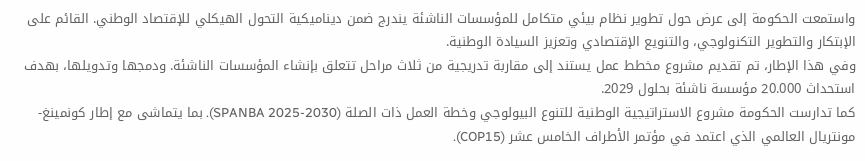واستمعت الحكومة إلى عرض حول تطوير نظام بيئي متكامل للمؤسسات الناشئة يندرج ضمن ديناميكية التحول الهيكلي للإقتصاد الوطني. القائم على الإبتكار والتطوير التكنولوجي، والتنويع الإقتصادي وتعزيز السيادة الوطنية.
وفي هذا الإطار، تم تقديم مشروع مخطط عمل يستند إلى مقاربة تدريجية من ثلاث مراحل تتعلق بإنشاء المؤسسات الناشئة. ودمجها وتدويلها، بهدف استحداث 20.000 مؤسسة ناشئة بحلول 2029.
كما تدارست الحكومة مشروع الاستراتيجية الوطنية للتنوع البيولوجي وخطة العمل ذات الصلة (SPANBA 2025-2030). بما يتماشى مع إطار كونمينغ-مونتريال العالمي الذي اعتمد في مؤتمر الأطراف الخامس عشر (COP15).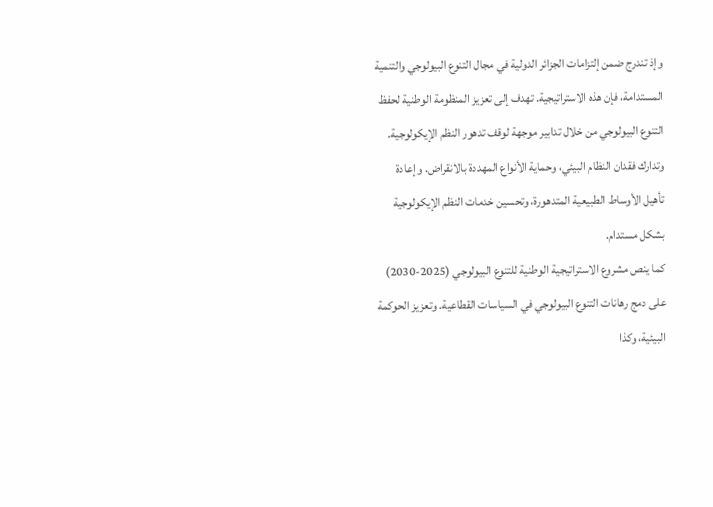وإذ تندرج ضمن إلتزامات الجزائر الدولية في مجال التنوع البيولوجي والتنمية المستدامة، فإن هذه الاستراتيجية. تهدف إلى تعزيز المنظومة الوطنية لحفظ التنوع البيولوجي من خلال تدابير موجهة لوقف تدهور النظم الإيكولوجية. وتدارك فقدان النظام البيئي، وحماية الأنواع المهددة بالانقراض. وإعادة تأهيل الأوساط الطبيعية المتدهورة، وتحسين خدمات النظم الإيكولوجية بشكل مستدام.
كما ينص مشروع الاستراتيجية الوطنية للتنوع البيولوجي (2025-2030) على دمج رهانات التنوع البيولوجي في السياسات القطاعية. وتعزيز الحوكمة البيئية، وكذا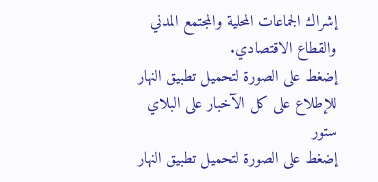إشراك الجماعات المحلية والمجتمع المدني والقطاع الاقتصادي.
إضغط على الصورة لتحميل تطبيق النهار للإطلاع على كل الآخبار على البلاي ستور
إضغط على الصورة لتحميل تطبيق النهار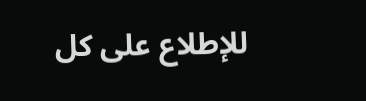للإطلاع على كل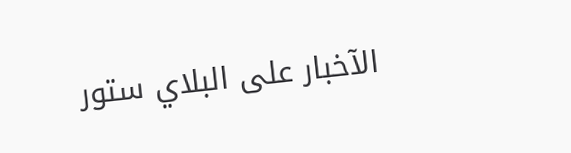الآخبار على البلاي ستور